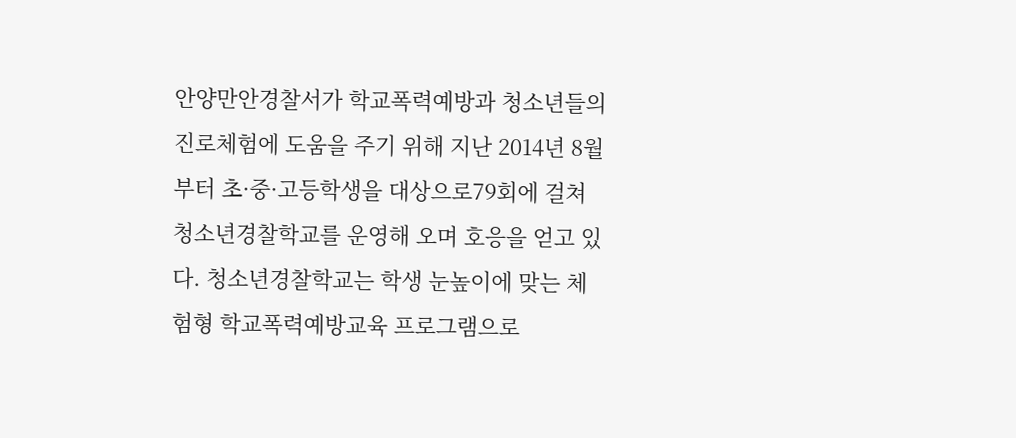안양만안경찰서가 학교폭력예방과 청소년들의 진로체험에 도움을 주기 위해 지난 2014년 8월부터 초·중·고등학생을 대상으로79회에 걸쳐 청소년경찰학교를 운영해 오며 호응을 얻고 있다. 청소년경찰학교는 학생 눈높이에 맞는 체험형 학교폭력예방교육 프로그램으로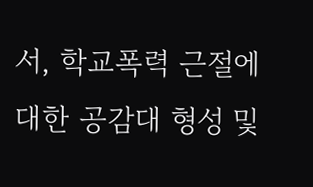서, 학교폭력 근절에 대한 공감대 형성 및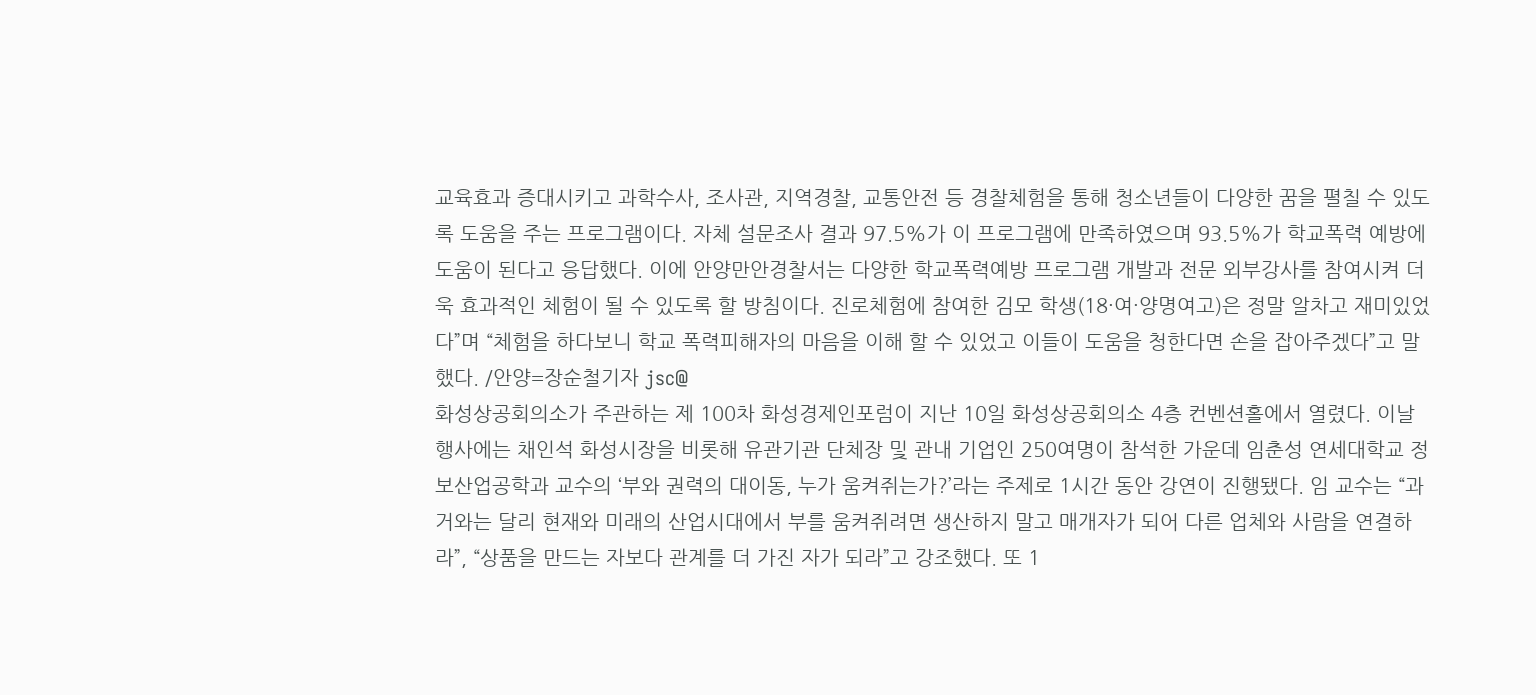교육효과 증대시키고 과학수사, 조사관, 지역경찰, 교통안전 등 경찰체험을 통해 청소년들이 다양한 꿈을 펼칠 수 있도록 도움을 주는 프로그램이다. 자체 설문조사 결과 97.5%가 이 프로그램에 만족하였으며 93.5%가 학교폭력 예방에 도움이 된다고 응답했다. 이에 안양만안경찰서는 다양한 학교폭력예방 프로그램 개발과 전문 외부강사를 참여시켜 더욱 효과적인 체험이 될 수 있도록 할 방침이다. 진로체험에 참여한 김모 학생(18·여·양명여고)은 정말 알차고 재미있었다”며 “체험을 하다보니 학교 폭력피해자의 마음을 이해 할 수 있었고 이들이 도움을 청한다면 손을 잡아주겠다”고 말했다. /안양=장순철기자 jsc@
화성상공회의소가 주관하는 제 100차 화성경제인포럼이 지난 10일 화성상공회의소 4층 컨벤션홀에서 열렸다. 이날 행사에는 채인석 화성시장을 비롯해 유관기관 단체장 및 관내 기업인 250여명이 참석한 가운데 임춘성 연세대학교 정보산업공학과 교수의 ‘부와 권력의 대이동, 누가 움켜쥐는가?’라는 주제로 1시간 동안 강연이 진행됐다. 임 교수는 “과거와는 달리 현재와 미래의 산업시대에서 부를 움켜쥐려면 생산하지 말고 매개자가 되어 다른 업체와 사람을 연결하라”, “상품을 만드는 자보다 관계를 더 가진 자가 되라”고 강조했다. 또 1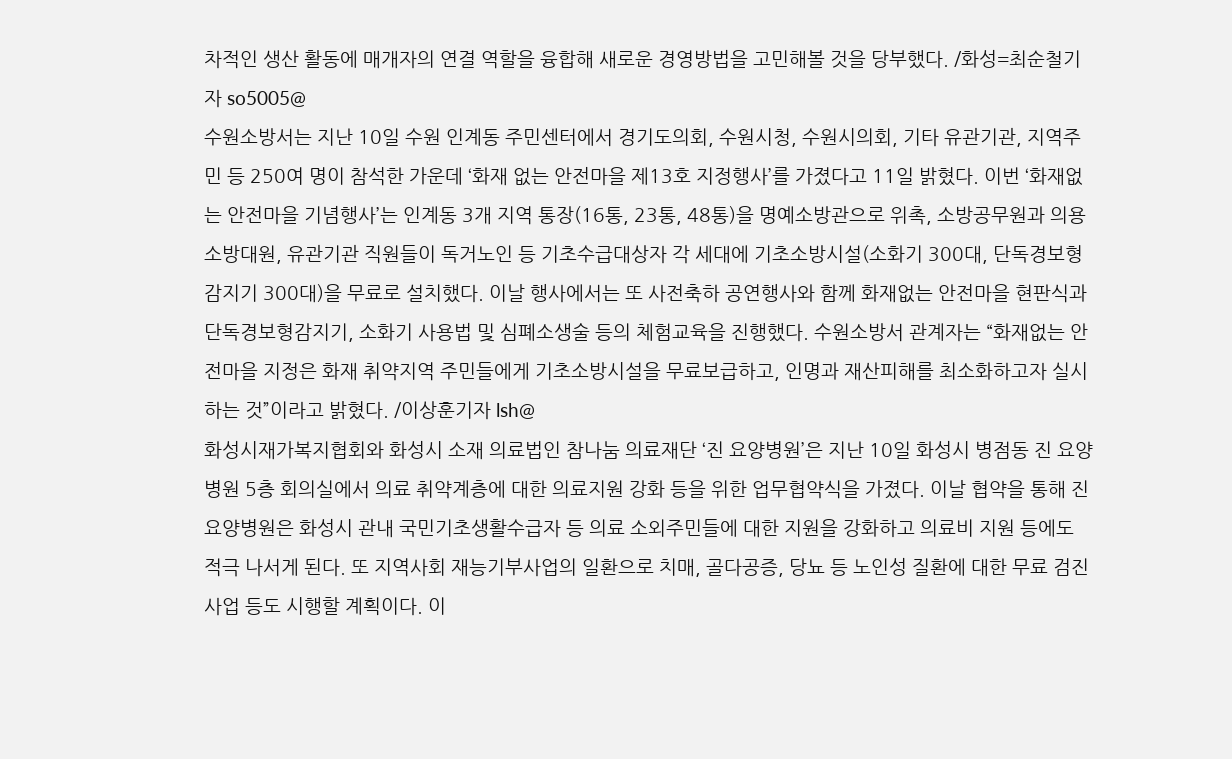차적인 생산 활동에 매개자의 연결 역할을 융합해 새로운 경영방법을 고민해볼 것을 당부했다. /화성=최순철기자 so5005@
수원소방서는 지난 10일 수원 인계동 주민센터에서 경기도의회, 수원시청, 수원시의회, 기타 유관기관, 지역주민 등 250여 명이 참석한 가운데 ‘화재 없는 안전마을 제13호 지정행사’를 가졌다고 11일 밝혔다. 이번 ‘화재없는 안전마을 기념행사’는 인계동 3개 지역 통장(16통, 23통, 48통)을 명예소방관으로 위촉, 소방공무원과 의용소방대원, 유관기관 직원들이 독거노인 등 기초수급대상자 각 세대에 기초소방시설(소화기 300대, 단독경보형감지기 300대)을 무료로 설치했다. 이날 행사에서는 또 사전축하 공연행사와 함께 화재없는 안전마을 현판식과 단독경보형감지기, 소화기 사용법 및 심폐소생술 등의 체험교육을 진행했다. 수원소방서 관계자는 “화재없는 안전마을 지정은 화재 취약지역 주민들에게 기초소방시설을 무료보급하고, 인명과 재산피해를 최소화하고자 실시하는 것”이라고 밝혔다. /이상훈기자 lsh@
화성시재가복지협회와 화성시 소재 의료법인 참나눔 의료재단 ‘진 요양병원’은 지난 10일 화성시 병점동 진 요양병원 5층 회의실에서 의료 취약계층에 대한 의료지원 강화 등을 위한 업무협약식을 가졌다. 이날 협약을 통해 진 요양병원은 화성시 관내 국민기초생활수급자 등 의료 소외주민들에 대한 지원을 강화하고 의료비 지원 등에도 적극 나서게 된다. 또 지역사회 재능기부사업의 일환으로 치매, 골다공증, 당뇨 등 노인성 질환에 대한 무료 검진사업 등도 시행할 계획이다. 이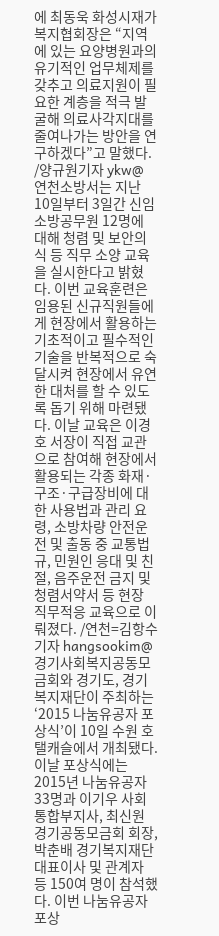에 최동욱 화성시재가복지협회장은 “지역에 있는 요양병원과의 유기적인 업무체제를 갖추고 의료지원이 필요한 계층을 적극 발굴해 의료사각지대를 줄여나가는 방안을 연구하겠다”고 말했다. /양규원기자 ykw@
연천소방서는 지난 10일부터 3일간 신임 소방공무원 12명에 대해 청렴 및 보안의식 등 직무 소양 교육을 실시한다고 밝혔다. 이번 교육훈련은 임용된 신규직원들에게 현장에서 활용하는 기초적이고 필수적인 기술을 반복적으로 숙달시켜 현장에서 유연한 대처를 할 수 있도록 돕기 위해 마련됐다. 이날 교육은 이경호 서장이 직접 교관으로 참여해 현장에서 활용되는 각종 화재·구조·구급장비에 대한 사용법과 관리 요령, 소방차량 안전운전 및 출동 중 교통법규, 민원인 응대 및 친절, 음주운전 금지 및 청렴서약서 등 현장 직무적응 교육으로 이뤄졌다. /연천=김항수기자 hangsookim@
경기사회복지공동모금회와 경기도, 경기복지재단이 주최하는 ‘2015 나눔유공자 포상식’이 10일 수원 호탤캐슬에서 개최됐다. 이날 포상식에는 2015년 나눔유공자 33명과 이기우 사회통합부지사, 최신원 경기공동모금회 회장, 박춘배 경기복지재단 대표이사 및 관계자 등 150여 명이 참석했다. 이번 나눔유공자 포상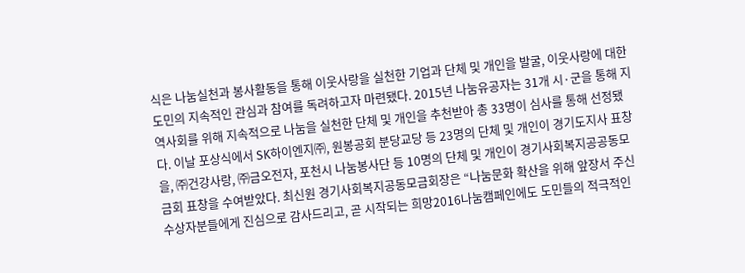식은 나눔실천과 봉사활동을 통해 이웃사랑을 실천한 기업과 단체 및 개인을 발굴, 이웃사랑에 대한 도민의 지속적인 관심과 참여를 독려하고자 마련됐다. 2015년 나눔유공자는 31개 시·군을 통해 지역사회를 위해 지속적으로 나눔을 실천한 단체 및 개인을 추천받아 총 33명이 심사를 통해 선정됐다. 이날 포상식에서 SK하이엔지㈜, 원봉공회 분당교당 등 23명의 단체 및 개인이 경기도지사 표창을, ㈜건강사랑, ㈜금오전자, 포천시 나눔봉사단 등 10명의 단체 및 개인이 경기사회복지공공동모금회 표창을 수여받았다. 최신원 경기사회복지공동모금회장은 “나눔문화 확산을 위해 앞장서 주신 수상자분들에게 진심으로 감사드리고, 곧 시작되는 희망2016나눔캠페인에도 도민들의 적극적인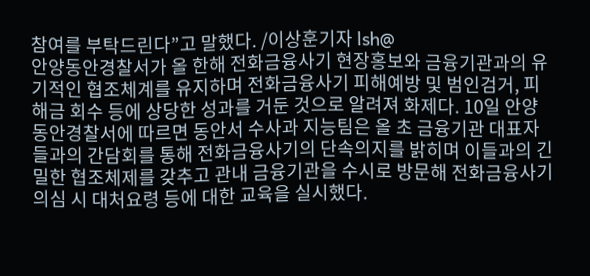참여를 부탁드린다”고 말했다. /이상훈기자 lsh@
안양동안경찰서가 올 한해 전화금융사기 현장홍보와 금융기관과의 유기적인 협조체계를 유지하며 전화금융사기 피해예방 및 범인검거, 피해금 회수 등에 상당한 성과를 거둔 것으로 알려져 화제다. 10일 안양동안경찰서에 따르면 동안서 수사과 지능팀은 올 초 금융기관 대표자들과의 간담회를 통해 전화금융사기의 단속의지를 밝히며 이들과의 긴밀한 협조체제를 갖추고 관내 금융기관을 수시로 방문해 전화금융사기 의심 시 대처요령 등에 대한 교육을 실시했다.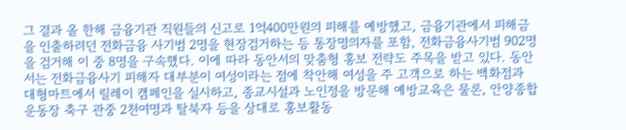그 결과 올 한해 금융기관 직원들의 신고로 1억400만원의 피해를 예방했고, 금융기관에서 피해금을 인출하려던 전화금융 사기범 2명을 현장검거하는 등 통장명의자를 포함, 전화금융사기범 902명을 검거해 이 중 8명을 구속했다. 이에 따라 동안서의 맞춤형 홍보 전략도 주목을 받고 있다. 동안서는 전화금융사기 피해자 대부분이 여성이라는 점에 착안해 여성을 주 고객으로 하는 백화점과 대형마트에서 릴레이 캠페인을 실시하고, 종교시설과 노인정을 방문해 예방교육은 물론, 안양종합운동장 축구 관중 2천여명과 탈북자 등을 상대로 홍보활동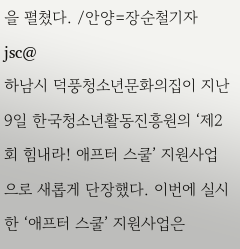을 펼쳤다. /안양=장순철기자 jsc@
하남시 덕풍청소년문화의집이 지난 9일 한국청소년활동진흥원의 ‘제2회 힘내라! 애프터 스쿨’ 지원사업으로 새롭게 단장했다. 이번에 실시한 ‘애프터 스쿨’ 지원사업은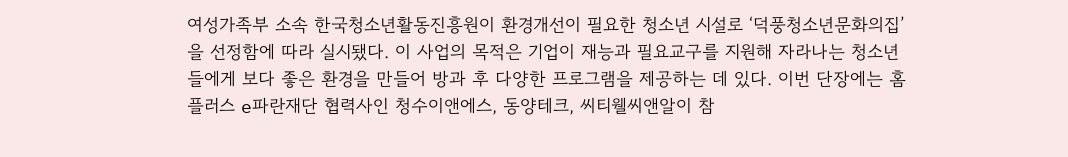여성가족부 소속 한국청소년활동진흥원이 환경개선이 필요한 청소년 시설로 ‘덕풍청소년문화의집’을 선정함에 따라 실시됐다. 이 사업의 목적은 기업이 재능과 필요교구를 지원해 자라나는 청소년들에게 보다 좋은 환경을 만들어 방과 후 다양한 프로그램을 제공하는 데 있다. 이번 단장에는 홈플러스 e파란재단 협력사인 청수이앤에스, 동양테크, 씨티웰씨앤알이 참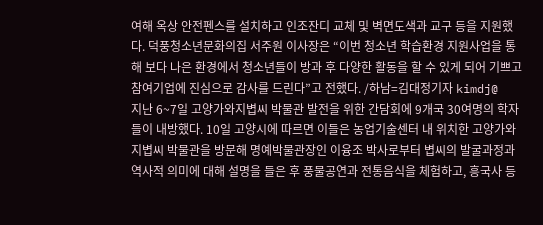여해 옥상 안전펜스를 설치하고 인조잔디 교체 및 벽면도색과 교구 등을 지원했다. 덕풍청소년문화의집 서주원 이사장은 “이번 청소년 학습환경 지원사업을 통해 보다 나은 환경에서 청소년들이 방과 후 다양한 활동을 할 수 있게 되어 기쁘고 참여기업에 진심으로 감사를 드린다”고 전했다. /하남=김대정기자 kimdj@
지난 6~7일 고양가와지볍씨 박물관 발전을 위한 간담회에 9개국 30여명의 학자들이 내방했다. 10일 고양시에 따르면 이들은 농업기술센터 내 위치한 고양가와지볍씨 박물관을 방문해 명예박물관장인 이융조 박사로부터 볍씨의 발굴과정과 역사적 의미에 대해 설명을 들은 후 풍물공연과 전통음식을 체험하고, 흥국사 등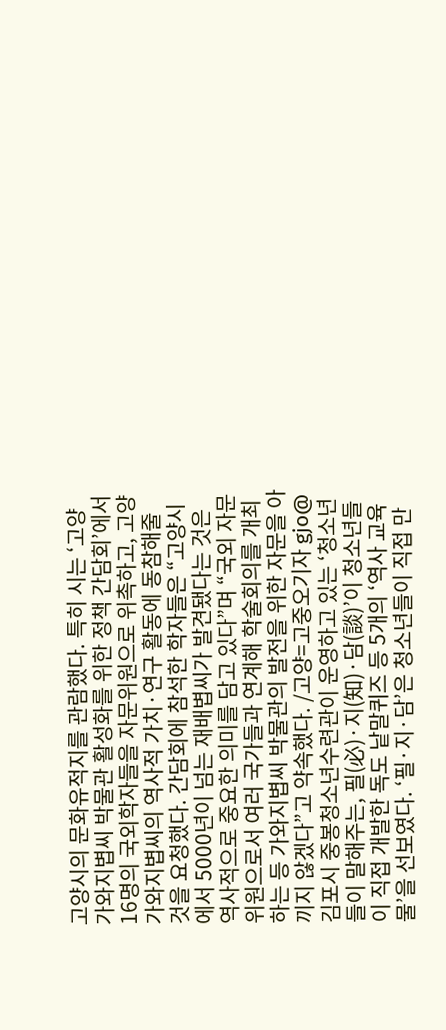고양시의 문화유적지를 관람했다. 특히 시는 ‘고양 가와지볍씨 박물관 활성화를 위한 정책 간담회’에서 16명의 국외학자들을 자문위원으로 위촉하고, 고양가와지볍씨의 역사적 가치·연구 활동에 동참해줄 것을 요청했다. 간담회에 참석한 학자들은 “고양시에서 5000년이 넘는 재배볍씨가 발견됐다는 것은 역사적으로 중요한 의미를 담고 있다”며 “국외 자문위원으로서 여러 국가들과 연계해 학술회의를 개최하는 등 가와지볍씨 박물관의 발전을 위한 자문을 아끼지 않겠다”고 약속했다. /고양=고중오기자 gjo@
김포시 중봉청소년수련관이 운영하고 있는 ‘청소년들이 말해주는, 필(必)·지(知)·담(談)’이 청소년들이 직접 개발한 독도 낱말퀴즈 등 5개의 ‘역사 교육물’을 선보였다. ‘필·지·담’은 청소년들이 직접 만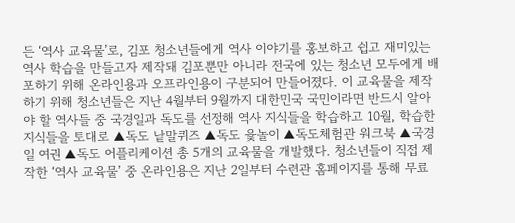든 ‘역사 교육물’로, 김포 청소년들에게 역사 이야기를 홍보하고 쉽고 재미있는 역사 학습을 만들고자 제작돼 김포뿐만 아니라 전국에 있는 청소년 모두에게 배포하기 위해 온라인용과 오프라인용이 구분되어 만들어졌다. 이 교육물을 제작하기 위해 청소년들은 지난 4월부터 9월까지 대한민국 국민이라면 반드시 알아야 할 역사들 중 국경일과 독도를 선정해 역사 지식들을 학습하고 10월, 학습한 지식들을 토대로 ▲독도 낱말퀴즈 ▲독도 윷놀이 ▲독도체험관 워크북 ▲국경일 여권 ▲독도 어플리케이션 총 5개의 교육물을 개발했다. 청소년들이 직접 제작한 ‘역사 교육물’ 중 온라인용은 지난 2일부터 수련관 홈페이지를 통해 무료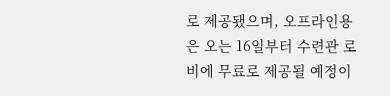로 제공됐으며, 오프라인용은 오는 16일부터 수련관 로비에 무료로 제공될 예정이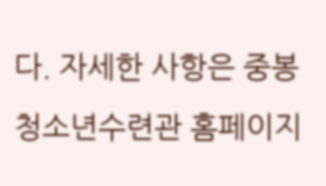다. 자세한 사항은 중봉청소년수련관 홈페이지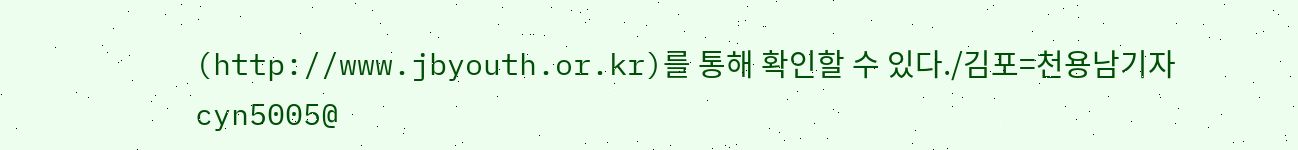(http://www.jbyouth.or.kr)를 통해 확인할 수 있다./김포=천용남기자 cyn5005@